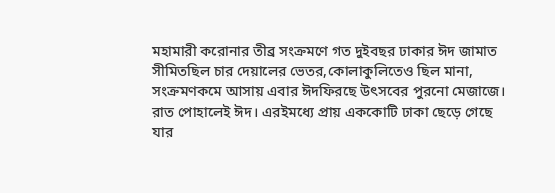মহামারী করোনার তীব্র সংক্রমণে গত দুইবছর ঢাকার ঈদ জামাত সীমিতছিল চার দেয়ালের ভেতর,কোলাকুলিতেও ছিল মানা, সংক্রমণকমে আসায় এবার ঈদফিরছে উৎসবের পুরনো মেজাজে।
রাত পোহালেই ঈদ। এরইমধ্যে প্রায় এককোটি ঢাকা ছেড়ে গেছে যার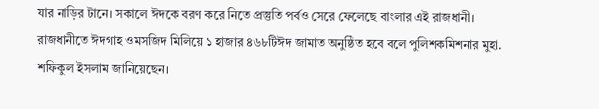যার নাড়ির টানে। সকালে ঈদকে বরণ করে নিতে প্রস্তুতি পর্বও সেরে ফেলেছে বাংলার এই রাজধানী। রাজধানীতে ঈদগাহ ওমসজিদ মিলিয়ে ১ হাজার ৪৬৮টিঈদ জামাত অনুষ্ঠিত হবে বলে পুলিশকমিশনার মুহা. শফিকুল ইসলাম জানিয়েছেন।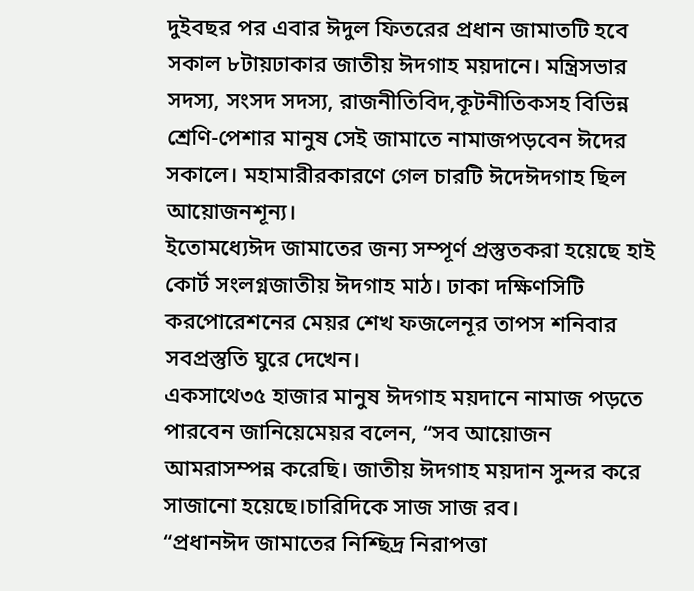দুইবছর পর এবার ঈদুল ফিতরের প্রধান জামাতটি হবে সকাল ৮টায়ঢাকার জাতীয় ঈদগাহ ময়দানে। মন্ত্রিসভার সদস্য, সংসদ সদস্য, রাজনীতিবিদ,কূটনীতিকসহ বিভিন্ন শ্রেণি-পেশার মানুষ সেই জামাতে নামাজপড়বেন ঈদের সকালে। মহামারীরকারণে গেল চারটি ঈদেঈদগাহ ছিল আয়োজনশূন্য।
ইতোমধ্যেঈদ জামাতের জন্য সম্পূর্ণ প্রস্তুতকরা হয়েছে হাই কোর্ট সংলগ্নজাতীয় ঈদগাহ মাঠ। ঢাকা দক্ষিণসিটি করপোরেশনের মেয়র শেখ ফজলেনূর তাপস শনিবার সবপ্রস্তুতি ঘুরে দেখেন।
একসাথে৩৫ হাজার মানুষ ঈদগাহ ময়দানে নামাজ পড়তে পারবেন জানিয়েমেয়র বলেন, “সব আয়োজন আমরাসম্পন্ন করেছি। জাতীয় ঈদগাহ ময়দান সুন্দর করে সাজানো হয়েছে।চারিদিকে সাজ সাজ রব।
“প্রধানঈদ জামাতের নিশ্ছিদ্র নিরাপত্তা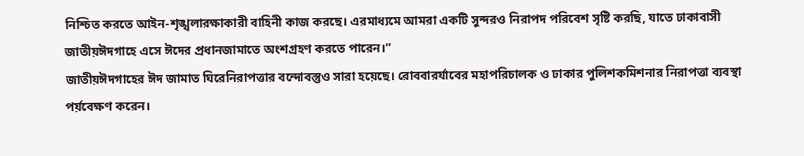নিশ্চিত করতে আইন-শৃঙ্খলারক্ষাকারী বাহিনী কাজ করছে। এরমাধ্যমে আমরা একটি সুন্দরও নিরাপদ পরিবেশ সৃষ্টি করছি, যাতে ঢাকাবাসী জাতীয়ঈদগাহে এসে ঈদের প্রধানজামাতে অংশগ্রহণ করতে পারেন।”
জাতীয়ঈদগাহের ঈদ জামাত ঘিরেনিরাপত্তার বন্দোবস্তুও সারা হয়েছে। রোববারর্যাবের মহাপরিচালক ও ঢাকার পুলিশকমিশনার নিরাপত্তা ব্যবস্থা পর্য়বেক্ষণ করেন।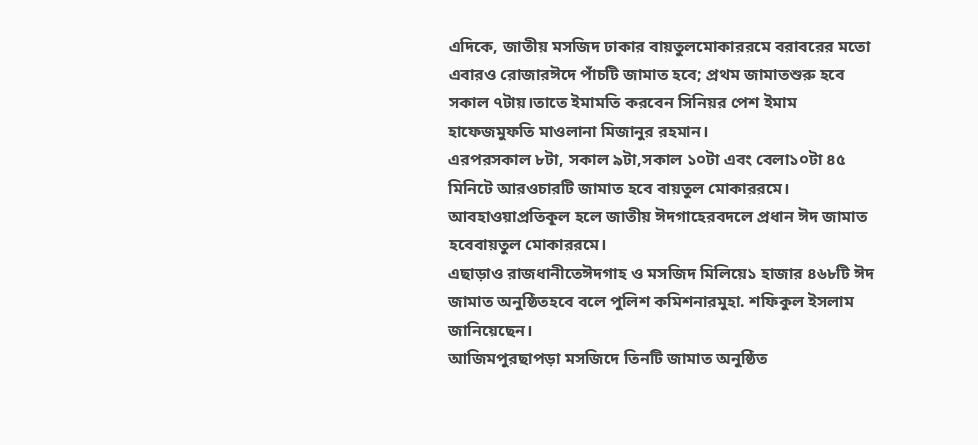এদিকে, জাতীয় মসজিদ ঢাকার বায়তুলমোকাররমে বরাবরের মতো এবারও রোজারঈদে পাঁচটি জামাত হবে; প্রথম জামাতশুরু হবে সকাল ৭টায়।তাতে ইমামতি করবেন সিনিয়র পেশ ইমাম হাফেজমুফতি মাওলানা মিজানুর রহমান।
এরপরসকাল ৮টা, সকাল ৯টা,সকাল ১০টা এবং বেলা১০টা ৪৫ মিনিটে আরওচারটি জামাত হবে বায়তুল মোকাররমে।
আবহাওয়াপ্রতিকূল হলে জাতীয় ঈদগাহেরবদলে প্রধান ঈদ জামাত হবেবায়তুল মোকাররমে।
এছাড়াও রাজধানীতেঈদগাহ ও মসজিদ মিলিয়ে১ হাজার ৪৬৮টি ঈদ জামাত অনুষ্ঠিতহবে বলে পুলিশ কমিশনারমুহা. শফিকুল ইসলাম জানিয়েছেন।
আজিমপুরছাপড়া মসজিদে তিনটি জামাত অনুষ্ঠিত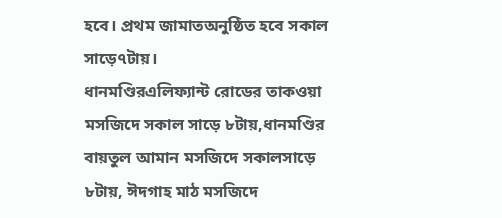হবে। প্রথম জামাতঅনুষ্ঠিত হবে সকাল সাড়ে৭টায়।
ধানমণ্ডিরএলিফ্যান্ট রোডের তাকওয়া মসজিদে সকাল সাড়ে ৮টায়,ধানমণ্ডির বায়তুল আমান মসজিদে সকালসাড়ে ৮টায়, ঈদগাহ মাঠ মসজিদে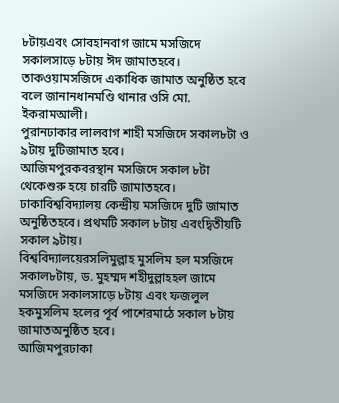৮টায়এবং সোবহানবাগ জামে মসজিদে সকালসাড়ে ৮টায় ঈদ জামাতহবে।
তাকওয়ামসজিদে একাধিক জামাত অনুষ্ঠিত হবে বলে জানানধানমণ্ডি থানার ওসি মো. ইকরামআলী।
পুরানঢাকার লালবাগ শাহী মসজিদে সকাল৮টা ও ৯টায় দুটিজামাত হবে।
আজিমপুরকবরস্থান মসজিদে সকাল ৮টা থেকেশুরু হয়ে চারটি জামাতহবে।
ঢাকাবিশ্ববিদ্যালয় কেন্দ্রীয় মসজিদে দুটি জামাত অনুষ্ঠিতহবে। প্রথমটি সকাল ৮টায় এবংদ্বিতীয়টি সকাল ৯টায়।
বিশ্ববিদ্যালয়েরসলিমুল্লাহ মুসলিম হল মসজিদে সকাল৮টায়, ড. মুহম্মদ শহীদুল্লাহহল জামে মসজিদে সকালসাড়ে ৮টায় এবং ফজলুল হকমুসলিম হলের পূর্ব পাশেরমাঠে সকাল ৮টায় জামাতঅনুষ্ঠিত হবে।
আজিমপুরঢাকা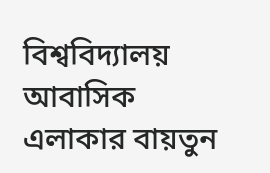বিশ্ববিদ্যালয় আবাসিক এলাকার বায়তুন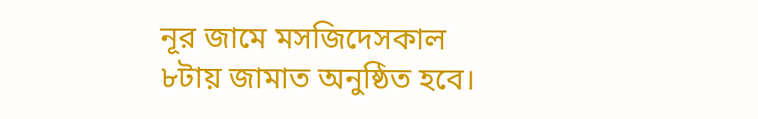নূর জামে মসজিদেসকাল ৮টায় জামাত অনুষ্ঠিত হবে।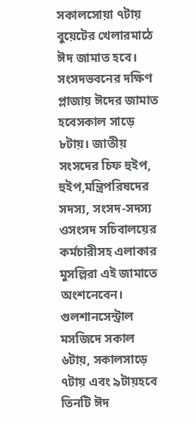সকালসোয়া ৭টায় বুয়েটের খেলারমাঠে ঈদ জামাত হবে।
সংসদভবনের দক্ষিণ প্লাজায় ঈদের জামাত হবেসকাল সাড়ে ৮টায়। জাতীয় সংসদের চিফ হুইপ, হুইপ,মন্ত্রিপরিষদের সদস্য, সংসদ-সদস্য ওসংসদ সচিবালয়ের কর্মচারীসহ এলাকার মুসল্লিরা এই জামাতে অংশনেবেন।
গুলশানসেন্ট্রাল মসজিদে সকাল ৬টায়, সকালসাড়ে ৭টায় এবং ৯টায়হবে তিনটি ঈদ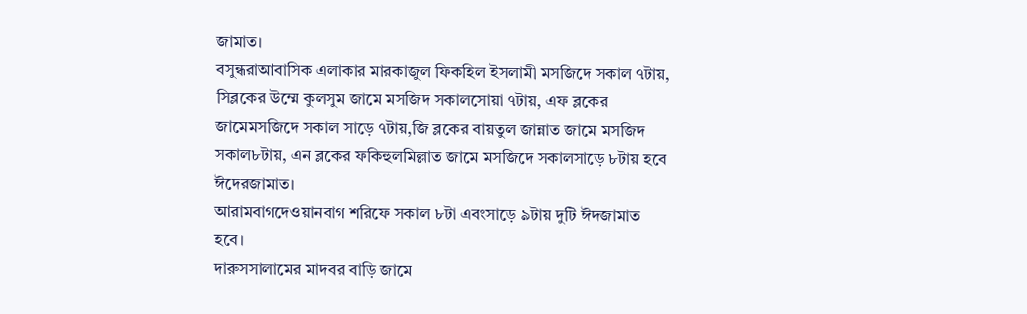জামাত।
বসুন্ধরাআবাসিক এলাকার মারকাজুল ফিকহিল ইসলামী মসজিদে সকাল ৭টায়, সিব্লকের উম্মে কুলসুম জামে মসজিদ সকালসোয়া ৭টায়, এফ ব্লকের জামেমসজিদে সকাল সাড়ে ৭টায়,জি ব্লকের বায়তুল জান্নাত জামে মসজিদ সকাল৮টায়, এন ব্লকের ফকিহুলমিল্লাত জামে মসজিদে সকালসাড়ে ৮টায় হবে ঈদেরজামাত।
আরামবাগদেওয়ানবাগ শরিফে সকাল ৮টা এবংসাড়ে ৯টায় দুটি ঈদজামাত হবে।
দারুসসালামের মাদবর বাড়ি জামে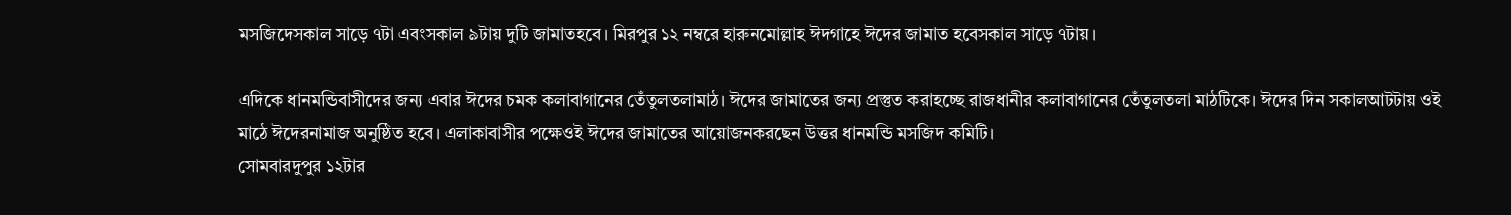মসজিদেসকাল সাড়ে ৭টা এবংসকাল ৯টায় দুটি জামাতহবে। মিরপুর ১২ নম্বরে হারুনমোল্লাহ ঈদগাহে ঈদের জামাত হবেসকাল সাড়ে ৭টায়।

এদিকে ধানমন্ডিবাসীদের জন্য এবার ঈদের চমক কলাবাগানের তেঁতুলতলামাঠ। ঈদের জামাতের জন্য প্রস্তুত করাহচ্ছে রাজধানীর কলাবাগানের তেঁতুলতলা মাঠটিকে। ঈদের দিন সকালআটটায় ওই মাঠে ঈদেরনামাজ অনুষ্ঠিত হবে। এলাকাবাসীর পক্ষেওই ঈদের জামাতের আয়োজনকরছেন উত্তর ধানমন্ডি মসজিদ কমিটি।
সোমবারদুপুর ১২টার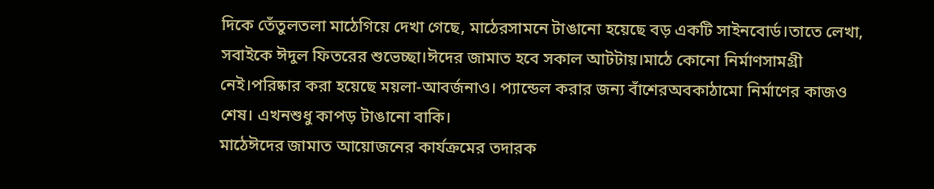দিকে তেঁতুলতলা মাঠেগিয়ে দেখা গেছে, মাঠেরসামনে টাঙানো হয়েছে বড় একটি সাইনবোর্ড।তাতে লেখা, সবাইকে ঈদুল ফিতরের শুভেচ্ছা।ঈদের জামাত হবে সকাল আটটায়।মাঠে কোনো নির্মাণসামগ্রী নেই।পরিষ্কার করা হয়েছে ময়লা-আবর্জনাও। প্যান্ডেল করার জন্য বাঁশেরঅবকাঠামো নির্মাণের কাজও শেষ। এখনশুধু কাপড় টাঙানো বাকি।
মাঠেঈদের জামাত আয়োজনের কার্যক্রমের তদারক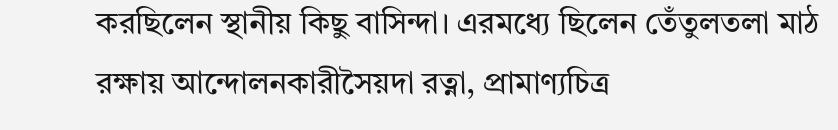করছিলেন স্থানীয় কিছু বাসিন্দা। এরমধ্যে ছিলেন তেঁতুলতলা মাঠ রক্ষায় আন্দোলনকারীসৈয়দা রত্না, প্রামাণ্যচিত্র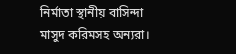নির্মাতা স্থানীয় বাসিন্দা মাসুদ করিমসহ অন্যরা।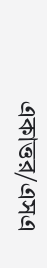একাত্তর/এসএ